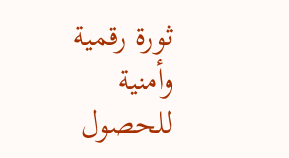ثورة رقمية وأمنية للحصول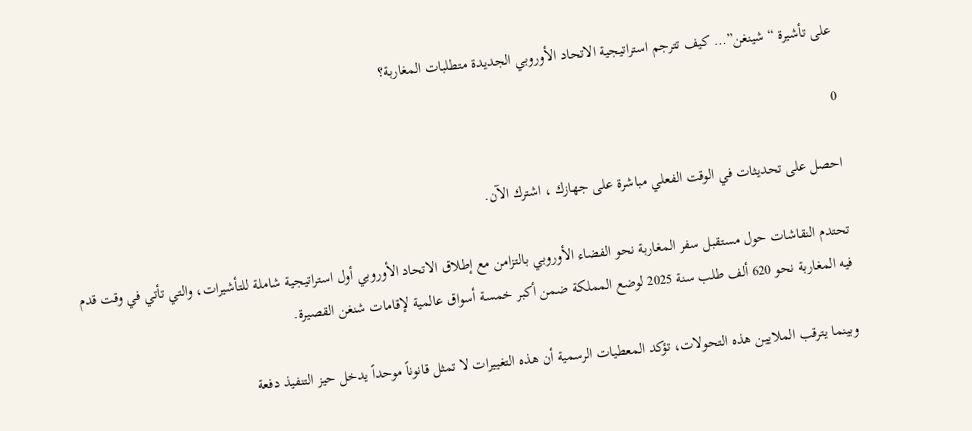على تأشيرة “شينغن”… كيف تترجم استراتيجية الاتحاد الأوروبي الجديدة متطلبات المغاربة؟

0

احصل على تحديثات في الوقت الفعلي مباشرة على جهازك ، اشترك الآن.

تحتدم النقاشات حول مستقبل سفر المغاربة نحو الفضاء الأوروبي بالتزامن مع إطلاق الاتحاد الأوروبي أول استراتيجية شاملة للتأشيرات، والتي تأتي في وقت قدم فيه المغاربة نحو 620 ألف طلب سنة 2025 لوضع المملكة ضمن أكبر خمسة أسواق عالمية لإقامات شنغن القصيرة.

وبينما يترقب الملايين هذه التحولات، تؤكد المعطيات الرسمية أن هذه التغييرات لا تمثل قانوناً موحداً يدخل حيز التنفيذ دفعة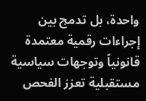واحدة، بل تدمج بين إجراءات رقمية معتمدة قانونياً وتوجهات سياسية مستقبلية تعزز الفحص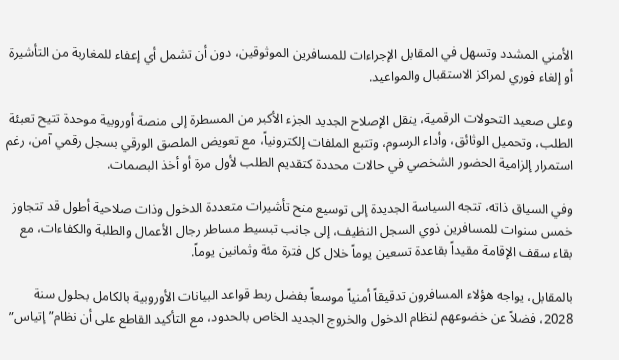الأمني المشدد وتسهل في المقابل الإجراءات للمسافرين الموثوقين، دون أن تشمل أي إعفاء للمغاربة من التأشيرة أو إلغاء فوري لمراكز الاستقبال والمواعيد.

وعلى صعيد التحولات الرقمية، ينقل الإصلاح الجديد الجزء الأكبر من المسطرة إلى منصة أوروبية موحدة تتيح تعبئة الطلب، وتحميل الوثائق، وأداء الرسوم، وتتبع الملفات إلكترونياً، مع تعويض الملصق الورقي بسجل رقمي آمن، رغم استمرار إلزامية الحضور الشخصي في حالات محددة كتقديم الطلب لأول مرة أو أخذ البصمات.

وفي السياق ذاته، تتجه السياسة الجديدة إلى توسيع منح تأشيرات متعددة الدخول وذات صلاحية أطول قد تتجاوز خمس سنوات للمسافرين ذوي السجل النظيف، إلى جانب تبسيط مساطر رجال الأعمال والطلبة والكفاءات، مع بقاء سقف الإقامة مقيداً بقاعدة تسعين يوماً خلال كل فترة مئة وثمانين يوماً.

بالمقابل، يواجه هؤلاء المسافرون تدقيقاً أمنياً موسعاً بفضل ربط قواعد البيانات الأوروبية بالكامل بحلول سنة 2028، فضلاً عن خضوعهم لنظام الدخول والخروج الجديد الخاص بالحدود، مع التأكيد القاطع على أن نظام” إتياس”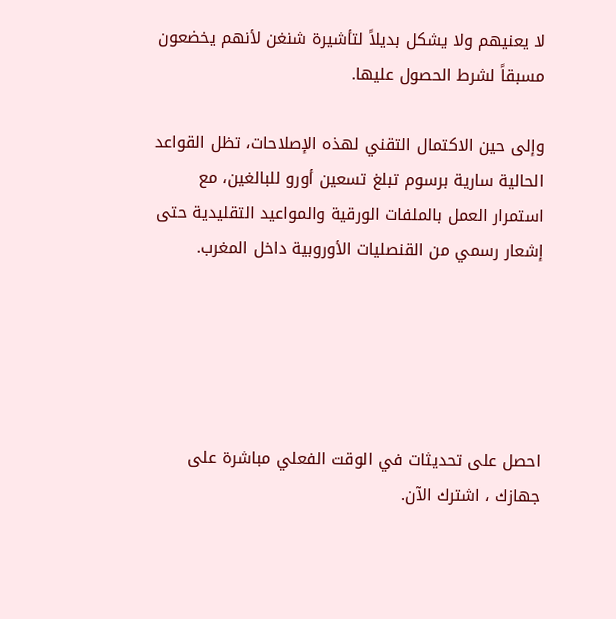لا يعنيهم ولا يشكل بديلاً لتأشيرة شنغن لأنهم يخضعون مسبقاً لشرط الحصول عليها.

وإلى حين الاكتمال التقني لهذه الإصلاحات، تظل القواعد الحالية سارية برسوم تبلغ تسعين أورو للبالغين، مع استمرار العمل بالملفات الورقية والمواعيد التقليدية حتى إشعار رسمي من القنصليات الأوروبية داخل المغرب.





احصل على تحديثات في الوقت الفعلي مباشرة على جهازك ، اشترك الآن.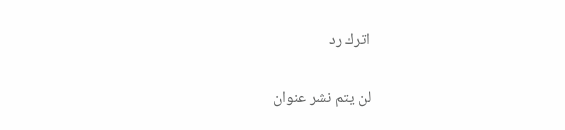اترك رد

لن يتم نشر عنوان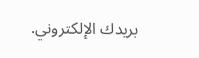بريدك الإلكتروني.